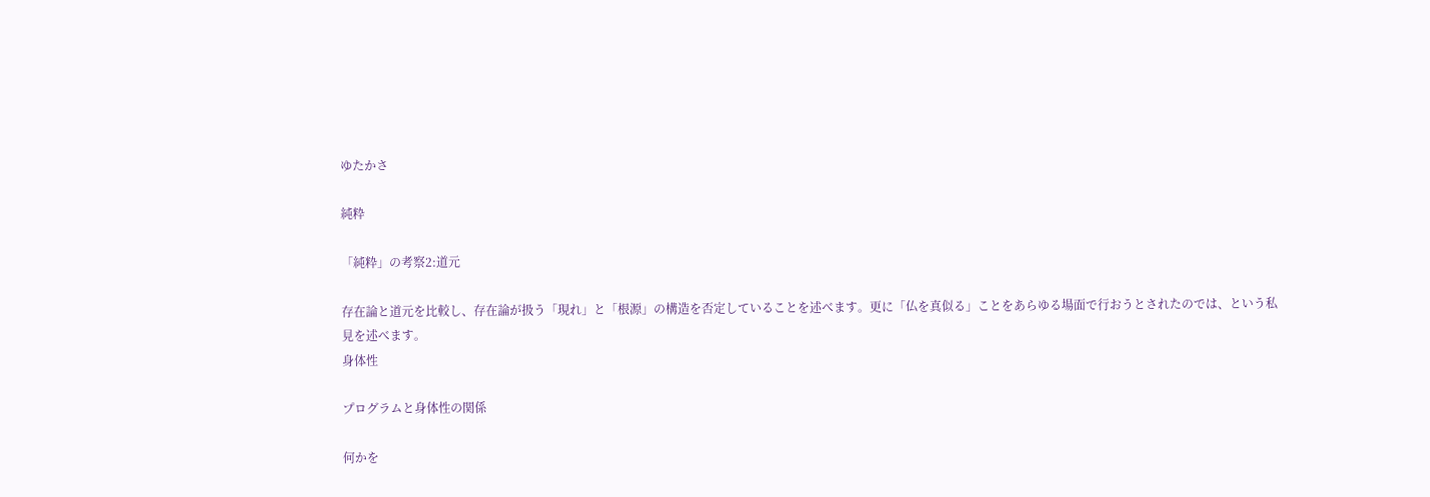ゆたかさ

純粋

「純粋」の考察2:道元

存在論と道元を比較し、存在論が扱う「現れ」と「根源」の構造を否定していることを述べます。更に「仏を真似る」ことをあらゆる場面で行おうとされたのでは、という私見を述べます。
身体性

プログラムと身体性の関係

何かを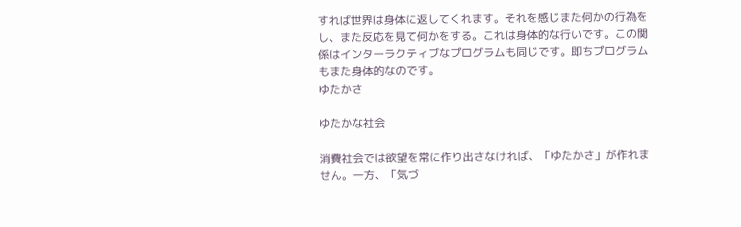すれば世界は身体に返してくれます。それを感じまた何かの行為をし、また反応を見て何かをする。これは身体的な行いです。この関係はインターラクティブなプログラムも同じです。即ちプログラムもまた身体的なのです。
ゆたかさ

ゆたかな社会

消費社会では欲望を常に作り出さなければ、「ゆたかさ」が作れません。一方、「気づ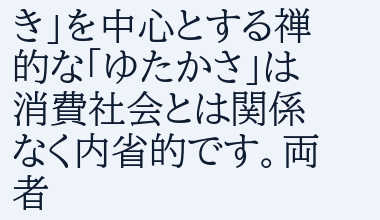き」を中心とする禅的な「ゆたかさ」は消費社会とは関係なく内省的です。両者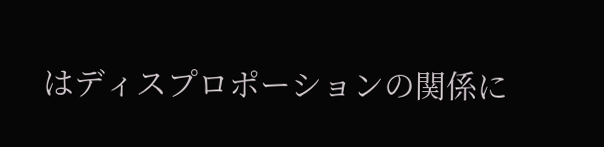はディスプロポーションの関係に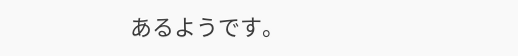あるようです。